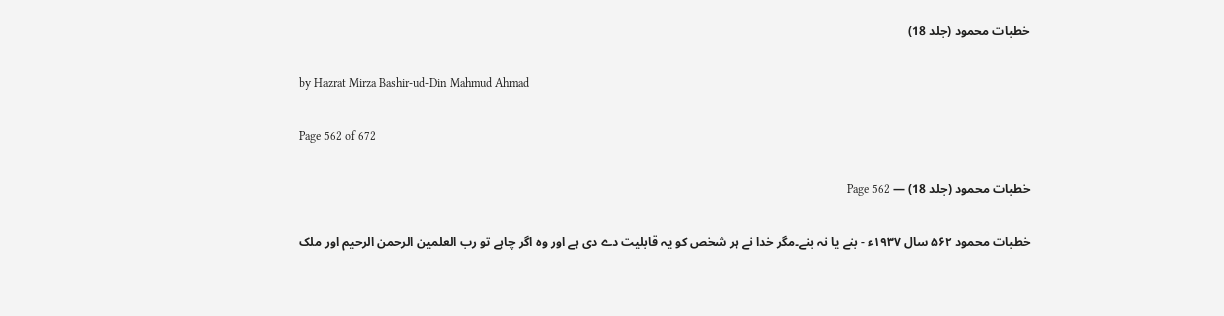خطبات محمود (جلد 18)

by Hazrat Mirza Bashir-ud-Din Mahmud Ahmad

Page 562 of 672

خطبات محمود (جلد 18) — Page 562

خطبات محمود ۵۶۲ سال ۱۹۳۷ء - بنے یا نہ بنے۔مگر خدا نے ہر شخص کو یہ قابلیت دے دی ہے اور وہ اگر چاہے تو رب العلمین الرحمن الرحیم اور ملک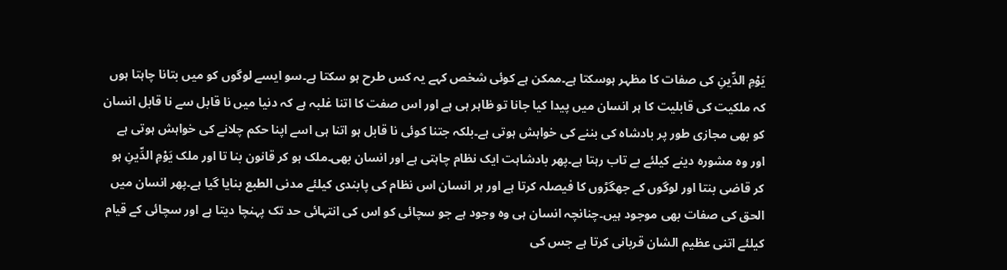يَوْمِ الدِّينِ کی صفات کا مظہر ہوسکتا ہے۔ممکن ہے کوئی شخص کہے یہ کس طرح ہو سکتا ہے۔سو ایسے لوگوں کو میں بتانا چاہتا ہوں کہ ملکیت کی قابلیت کا ہر انسان میں پیدا کیا جانا تو ظاہر ہی ہے اور اس صفت کا اتنا غلبہ ہے کہ دنیا میں نا قابل سے نا قابل انسان کو بھی مجازی طور پر بادشاہ کی بننے کی خواہش ہوتی ہے۔بلکہ جتنا کوئی نا قابل ہو اتنا ہی اسے اپنا حکم چلانے کی خواہش ہوتی ہے اور وہ مشورہ دینے کیلئے بے تاب رہتا ہے۔پھر بادشاہت ایک نظام چاہتی ہے اور انسان بھی۔ملک ہو کر قانون بنا تا اور ملک يَوْمِ الدِّينِ ہو کر قاضی بنتا اور لوگوں کے جھگڑوں کا فیصلہ کرتا ہے اور ہر انسان اس نظام کی پابندی کیلئے مدنی الطبع بنایا گیا ہے۔پھر انسان میں الحق کی صفات بھی موجود ہیں۔چنانچہ انسان ہی وہ وجود ہے جو سچائی کو اس کی انتہائی حد تک پہنچا دیتا ہے اور سچائی کے قیام کیلئے اتنی عظیم الشان قربانی کرتا ہے جس کی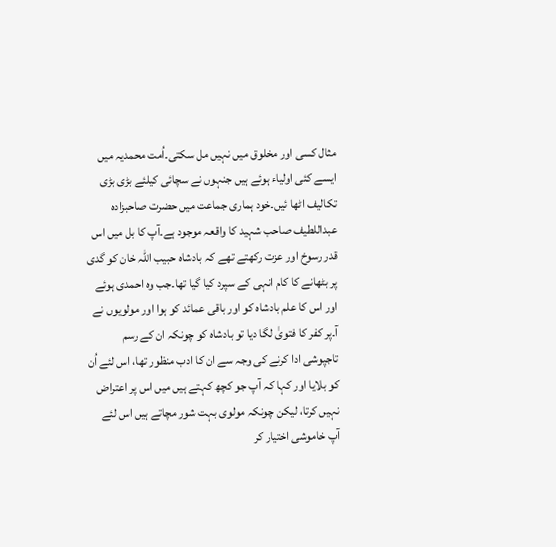مثال کسی اور مخلوق میں نہیں مل سکتی۔اُمت محمدیہ میں ایسے کئی اولیاء ہوئے ہیں جنہوں نے سچائی کیلئے بڑی بڑی تکالیف اٹھا ئیں۔خود ہماری جماعت میں حضرت صاحبزادہ عبداللطیف صاحب شہید کا واقعہ موجود ہے۔آپ کا بل میں اس قدر رسوخ اور عزت رکھتے تھے کہ بادشاہ حبیب اللہ خان کو گدی پر بٹھانے کا کام انہی کے سپرد کیا گیا تھا۔جب وہ احمدی ہوئے اور اس کا علم بادشاہ کو اور باقی عمائد کو ہوا اور مولویوں نے آ۔پر کفر کا فتویٰ لگا دیا تو بادشاہ کو چونکہ ان کے رسم تاجپوشی ادا کرنے کی وجہ سے ان کا ادب منظور تھا، اس لئے اُن کو بلایا اور کہا کہ آپ جو کچھ کہتے ہیں میں اس پر اعتراض نہیں کرتا، لیکن چونکہ مولوی بہت شور مچاتے ہیں اس لئے آپ خاموشی اختیار کر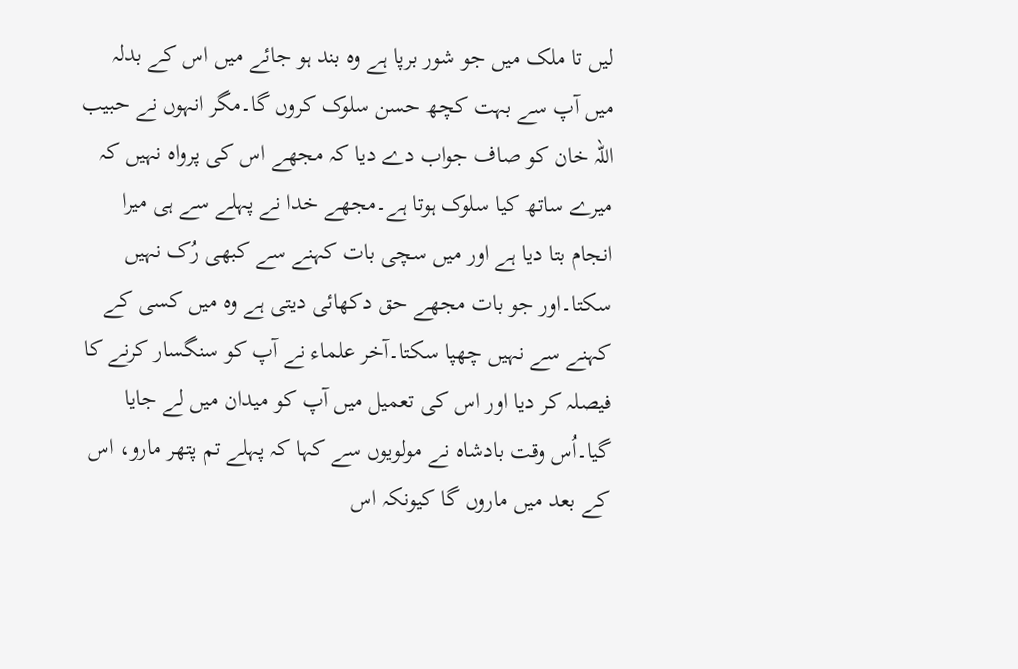لیں تا ملک میں جو شور برپا ہے وہ بند ہو جائے میں اس کے بدلہ میں آپ سے بہت کچھ حسن سلوک کروں گا۔مگر انہوں نے حبیب اللہ خان کو صاف جواب دے دیا کہ مجھے اس کی پرواہ نہیں کہ میرے ساتھ کیا سلوک ہوتا ہے۔مجھے خدا نے پہلے سے ہی میرا انجام بتا دیا ہے اور میں سچی بات کہنے سے کبھی رُک نہیں سکتا۔اور جو بات مجھے حق دکھائی دیتی ہے وہ میں کسی کے کہنے سے نہیں چھپا سکتا۔آخر علماء نے آپ کو سنگسار کرنے کا فیصلہ کر دیا اور اس کی تعمیل میں آپ کو میدان میں لے جایا گیا۔اُس وقت بادشاہ نے مولویوں سے کہا کہ پہلے تم پتھر مارو، اس کے بعد میں ماروں گا کیونکہ اس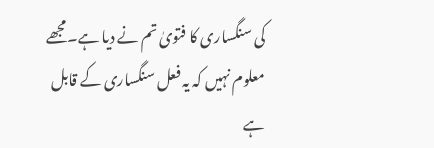کی سنگساری کا فتویٰ تم نے دیا ہے۔مجھے معلوم نہیں کہ یہ فعل سنگساری کے قابل ہے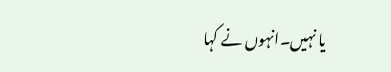یا نہیں۔انہوں نے کہا